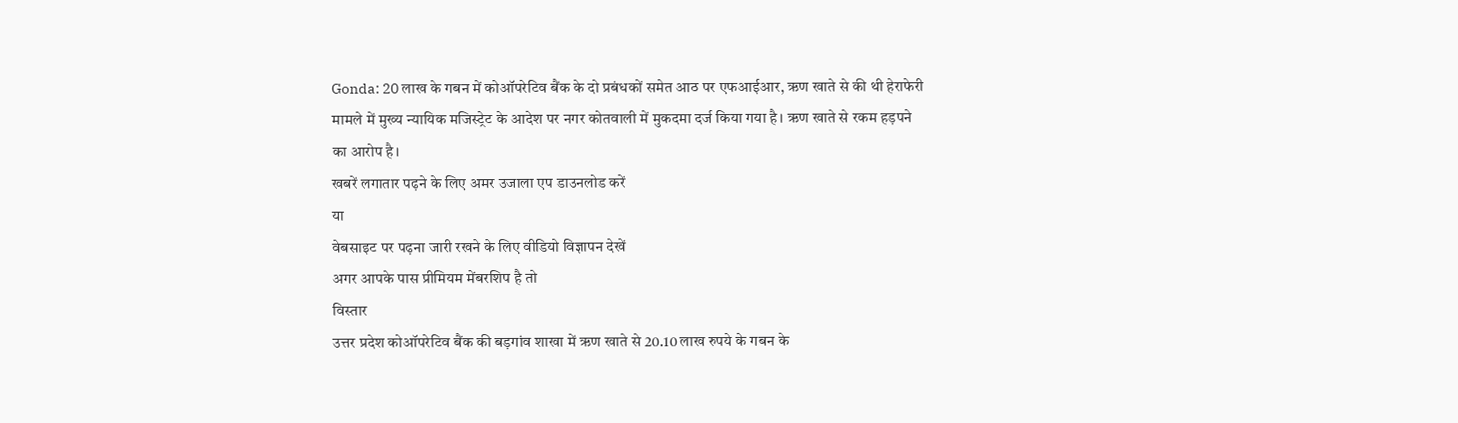Gonda: 20 लाख के गबन में कोऑपरेटिव बैंक के दो प्रबंधकों समेत आठ पर एफआईआर, ऋण खाते से की थी हेराफेरी
मामले में मुख्य न्यायिक मजिस्ट्रेट के आदेश पर नगर कोतवाली में मुकदमा दर्ज किया गया है। ऋण खाते से रकम हड़पने का आरोप है।
खबरें लगातार पढ़ने के लिए अमर उजाला एप डाउनलोड करें
या
वेबसाइट पर पढ़ना जारी रखने के लिए वीडियो विज्ञापन देखें
अगर आपके पास प्रीमियम मेंबरशिप है तो
विस्तार
उत्तर प्रदेश कोऑपरेटिव बैंक की बड़गांव शाखा में ऋण खाते से 20.10 लाख रुपये के गबन के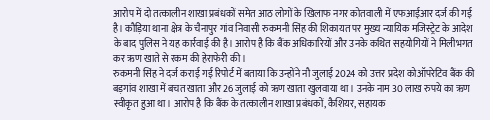आरोप में दो तत्कालीन शाखा प्रबंधकों समेत आठ लोगों के खिलाफ नगर कोतवाली में एफआईआर दर्ज की गई है। कौड़िया थाना क्षेत्र के चैनापुर गांव निवासी रुकमनी सिंह की शिकायत पर मुख्य न्यायिक मजिस्ट्रेट के आदेश के बाद पुलिस ने यह कार्रवाई की है। आरोप है कि बैंक अधिकारियों और उनके कथित सहयोगियों ने मिलीभगत कर ऋण खाते से रकम की हेराफेरी की।
रुकमनी सिंह ने दर्ज कराई गई रिपोर्ट में बताया कि उन्होंने नौ जुलाई 2024 को उत्तर प्रदेश कोऑपरेटिव बैंक की बड़गांव शाखा में बचत खाता और 26 जुलाई को ऋण खाता खुलवाया था। उनके नाम 30 लाख रुपये का ऋण स्वीकृत हुआ था। आरोप है कि बैंक के तत्कालीन शाखा प्रबंधकों, कैशियर, सहायक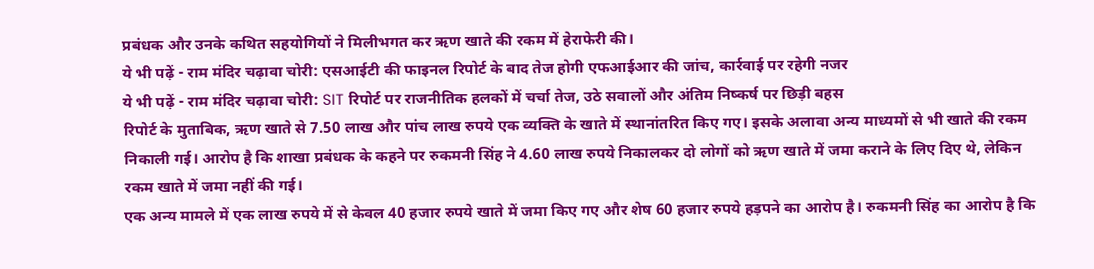प्रबंधक और उनके कथित सहयोगियों ने मिलीभगत कर ऋण खाते की रकम में हेराफेरी की।
ये भी पढ़ें - राम मंदिर चढ़ावा चोरी: एसआईटी की फाइनल रिपोर्ट के बाद तेज होगी एफआईआर की जांच, कार्रवाई पर रहेगी नजर
ये भी पढ़ें - राम मंदिर चढ़ावा चोरी: SIT रिपोर्ट पर राजनीतिक हलकों में चर्चा तेज, उठे सवालों और अंतिम निष्कर्ष पर छिड़ी बहस
रिपोर्ट के मुताबिक, ऋण खाते से 7.50 लाख और पांच लाख रुपये एक व्यक्ति के खाते में स्थानांतरित किए गए। इसके अलावा अन्य माध्यमों से भी खाते की रकम निकाली गई। आरोप है कि शाखा प्रबंधक के कहने पर रुकमनी सिंह ने 4.60 लाख रुपये निकालकर दो लोगों को ऋण खाते में जमा कराने के लिए दिए थे, लेकिन रकम खाते में जमा नहीं की गई।
एक अन्य मामले में एक लाख रुपये में से केवल 40 हजार रुपये खाते में जमा किए गए और शेष 60 हजार रुपये हड़पने का आरोप है। रुकमनी सिंह का आरोप है कि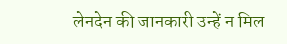लेनदेन की जानकारी उन्हें न मिल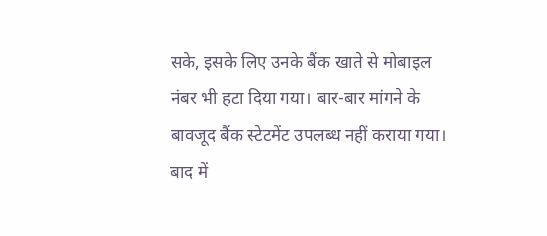सके, इसके लिए उनके बैंक खाते से मोबाइल नंबर भी हटा दिया गया। बार-बार मांगने के बावजूद बैंक स्टेटमेंट उपलब्ध नहीं कराया गया। बाद में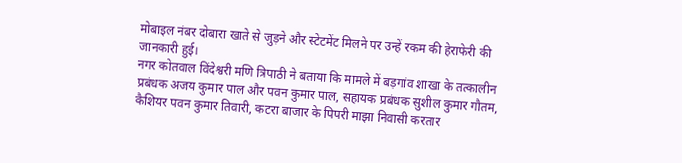मोबाइल नंबर दोबारा खाते से जुड़ने और स्टेटमेंट मिलने पर उन्हें रकम की हेराफेरी की जानकारी हुई।
नगर कोतवाल विंदेश्वरी मणि त्रिपाठी ने बताया कि मामले में बड़गांव शाखा के तत्कालीन प्रबंधक अजय कुमार पाल और पवन कुमार पाल, सहायक प्रबंधक सुशील कुमार गौतम, कैशियर पवन कुमार तिवारी, कटरा बाजार के पिपरी माझा निवासी करतार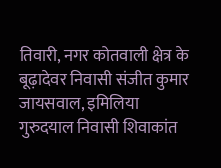तिवारी, नगर कोतवाली क्षेत्र के बूढ़ादेवर निवासी संजीत कुमार जायसवाल, इमिलिया गुरुदयाल निवासी शिवाकांत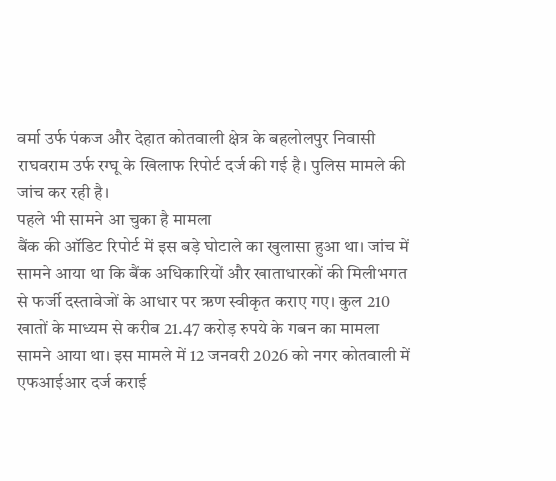वर्मा उर्फ पंकज और देहात कोतवाली क्षेत्र के बहलोलपुर निवासी राघवराम उर्फ रग्घू के खिलाफ रिपोर्ट दर्ज की गई है। पुलिस मामले की जांच कर रही है।
पहले भी सामने आ चुका है मामला
बैंक की ऑडिट रिपोर्ट में इस बड़े घोटाले का खुलासा हुआ था। जांच में सामने आया था कि बैंक अधिकारियों और खाताधारकों की मिलीभगत से फर्जी दस्तावेजों के आधार पर ऋण स्वीकृत कराए गए। कुल 210 खातों के माध्यम से करीब 21.47 करोड़ रुपये के गबन का मामला सामने आया था। इस मामले में 12 जनवरी 2026 को नगर कोतवाली में एफआईआर दर्ज कराई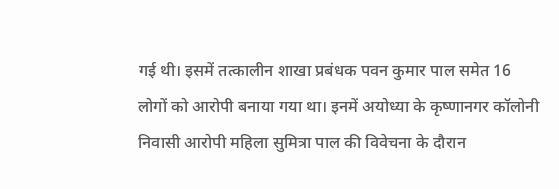गई थी। इसमें तत्कालीन शाखा प्रबंधक पवन कुमार पाल समेत 16 लोगों को आरोपी बनाया गया था। इनमें अयोध्या के कृष्णानगर कॉलोनी निवासी आरोपी महिला सुमित्रा पाल की विवेचना के दौरान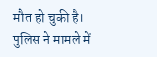मौत हो चुकी है। पुलिस ने मामले में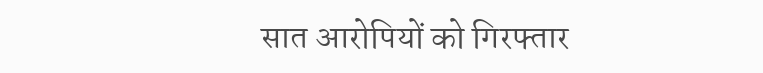सात आरोपियों को गिरफ्तार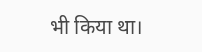भी किया था।